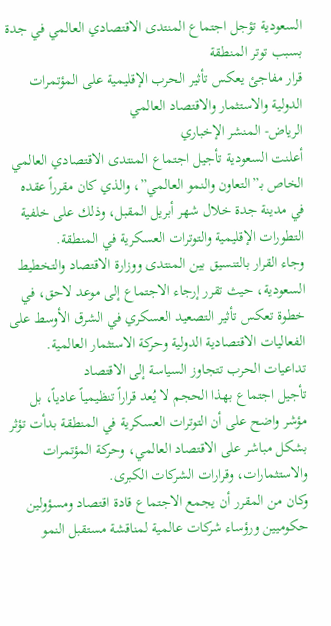السعودية تؤجل اجتماع المنتدى الاقتصادي العالمي في جدة بسبب توتر المنطقة
قرار مفاجئ يعكس تأثير الحرب الإقليمية على المؤتمرات الدولية والاستثمار والاقتصاد العالمي
الرياض- المنشر الإخباري
أعلنت السعودية تأجيل اجتماع المنتدى الاقتصادي العالمي الخاص بـ”التعاون والنمو العالمي”، والذي كان مقرراً عقده في مدينة جدة خلال شهر أبريل المقبل، وذلك على خلفية التطورات الإقليمية والتوترات العسكرية في المنطقة.
وجاء القرار بالتنسيق بين المنتدى ووزارة الاقتصاد والتخطيط السعودية، حيث تقرر إرجاء الاجتماع إلى موعد لاحق، في خطوة تعكس تأثير التصعيد العسكري في الشرق الأوسط على الفعاليات الاقتصادية الدولية وحركة الاستثمار العالمية.
تداعيات الحرب تتجاوز السياسة إلى الاقتصاد
تأجيل اجتماع بهذا الحجم لا يُعد قراراً تنظيمياً عادياً، بل مؤشر واضح على أن التوترات العسكرية في المنطقة بدأت تؤثر بشكل مباشر على الاقتصاد العالمي، وحركة المؤتمرات والاستثمارات، وقرارات الشركات الكبرى.
وكان من المقرر أن يجمع الاجتماع قادة اقتصاد ومسؤولين حكوميين ورؤساء شركات عالمية لمناقشة مستقبل النمو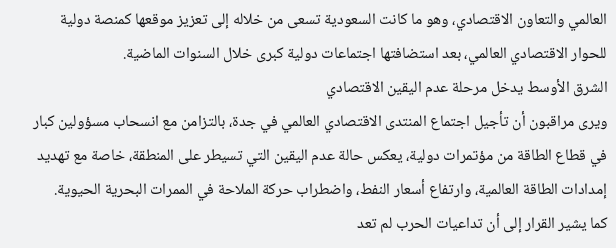العالمي والتعاون الاقتصادي، وهو ما كانت السعودية تسعى من خلاله إلى تعزيز موقعها كمنصة دولية للحوار الاقتصادي العالمي، بعد استضافتها اجتماعات دولية كبرى خلال السنوات الماضية.
الشرق الأوسط يدخل مرحلة عدم اليقين الاقتصادي
ويرى مراقبون أن تأجيل اجتماع المنتدى الاقتصادي العالمي في جدة، بالتزامن مع انسحاب مسؤولين كبار في قطاع الطاقة من مؤتمرات دولية، يعكس حالة عدم اليقين التي تسيطر على المنطقة، خاصة مع تهديد إمدادات الطاقة العالمية، وارتفاع أسعار النفط، واضطراب حركة الملاحة في الممرات البحرية الحيوية.
كما يشير القرار إلى أن تداعيات الحرب لم تعد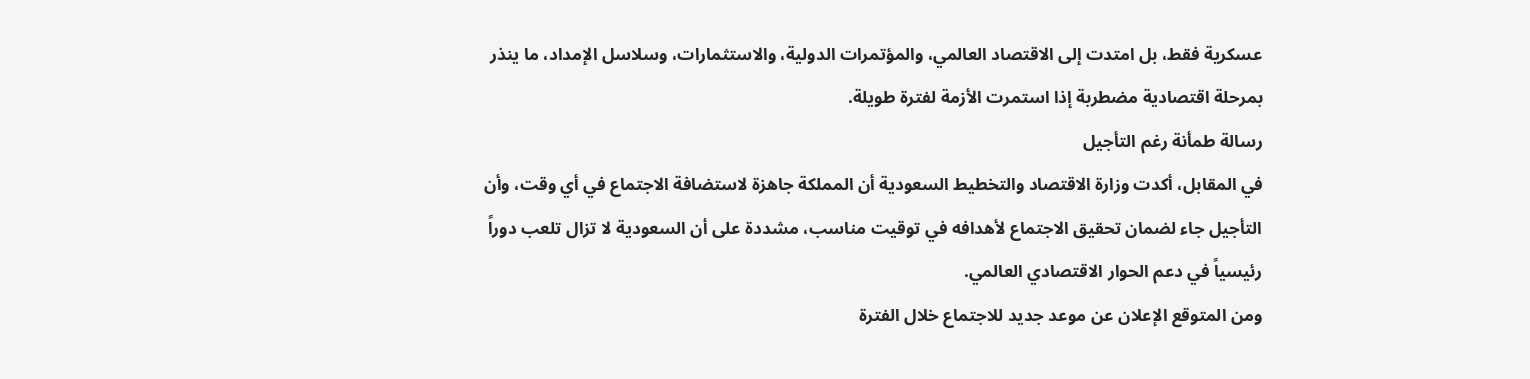عسكرية فقط، بل امتدت إلى الاقتصاد العالمي، والمؤتمرات الدولية، والاستثمارات، وسلاسل الإمداد، ما ينذر بمرحلة اقتصادية مضطربة إذا استمرت الأزمة لفترة طويلة.
رسالة طمأنة رغم التأجيل
في المقابل، أكدت وزارة الاقتصاد والتخطيط السعودية أن المملكة جاهزة لاستضافة الاجتماع في أي وقت، وأن التأجيل جاء لضمان تحقيق الاجتماع لأهدافه في توقيت مناسب، مشددة على أن السعودية لا تزال تلعب دوراً رئيسياً في دعم الحوار الاقتصادي العالمي.
ومن المتوقع الإعلان عن موعد جديد للاجتماع خلال الفترة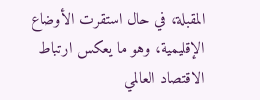المقبلة، في حال استقرت الأوضاع الإقليمية، وهو ما يعكس ارتباط الاقتصاد العالمي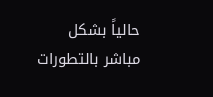حالياً بشكل مباشر بالتطورات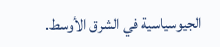الجيوسياسية في الشرق الأوسط.